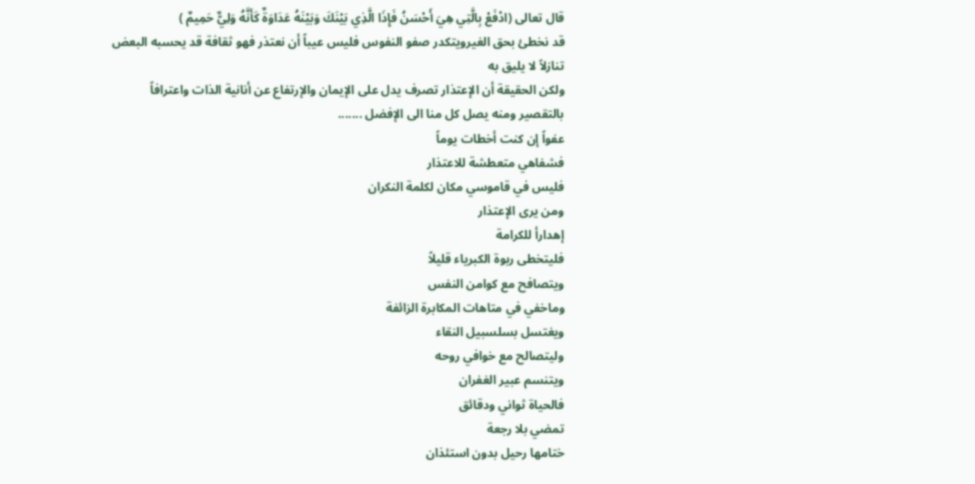قال تعالى (ادْفَعْ بِالَّتِي هِيَ أَحْسَنُ فَإِذَا الَّذِي بَيْنَكَ وَبَيْنَهُ عَدَاوَةٌ كَأَنَّهُ وَلِيٌّ حَمِيمٌ )
قد نخطئ بحق الغيرويتكدر صفو النفوس فليس عيباً أن نعتذر فهو ثقافة قد يحسبه البعض
تنازلاً لا يليق به
ولكن الحقيقة أن الإعتذار تصرف يدل على الإيمان والإرتفاع عن أنانية الذات واعترافاً
بالتقصير ومنه يصل كل منا الى الإفضل .......
عفواً إن كنت أخطات يوماً
فشفاهي متعطشة للاعتذار
فليس في قاموسي مكان لكلمة النكران
ومن يرى الإعتذار
إهدارأ للكرامة
فليتخطى ربوة الكبرياء قليلاً
ويتصافح مع كوامن النفس
وماخفي في متاهات المكابرة الزائفة
ويغتسل بسلسبيل النقاء
وليتصالح مع خوافي روحه
ويتنسم عبير الغفران
فالحياة ثواني ودقائق
تمضي بلا رجعة
ختامها رحيل بدون استئذان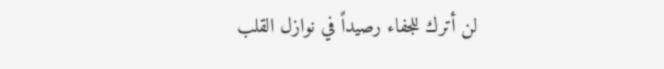لن أترك للجفاء رصيداً في نوازل القلب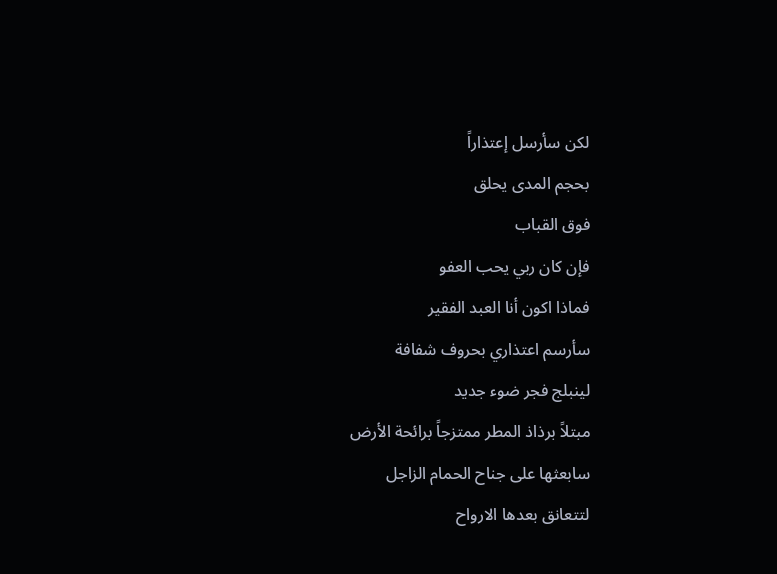لكن سأرسل إعتذاراً
بحجم المدى يحلق
فوق القباب
فإن كان ربي يحب العفو
فماذا اكون أنا العبد الفقير
سأرسم اعتذاري بحروف شفافة
لينبلج فجر ضوء جديد
مبتلاً برذاذ المطر ممتزجاً برائحة الأرض
سابعثها على جناح الحمام الزاجل
لتتعانق بعدها الارواح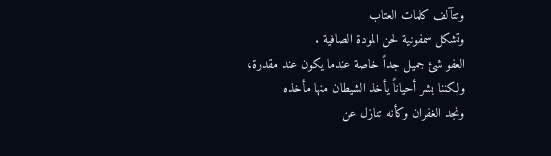وتتآلف كلمات العتاب
وتشكل سمفونية لحن المودة الصافية .
العفو شئ جميل جداً خاصة عندما يكون عند مقدرة،
ولكننا بشر أحياناً يأخذ الشيطان منها مأخذه
ونجد الغفران وكأنه تنازل عن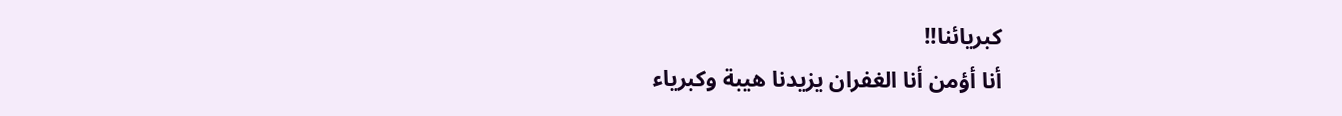كبريائنا!!
أنا أؤمن أنا الغفران يزيدنا هيبة وكبرياء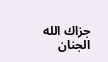جزاك الله الجنان